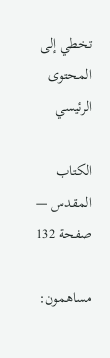تخطي إلى المحتوى الرئيسي

الكتاب المقدس — صفحة 132

مساهمون: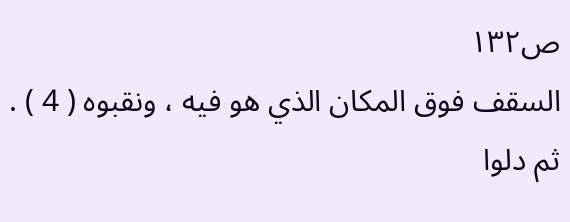ص١٣٢
السقف فوق المكان الذي هو فيه ، ونقبوه ( 4 ) . ثم دلوا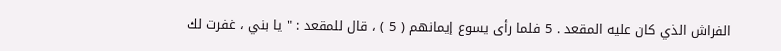الفراش الذي كان عليه المقعد . 5 فلما رأى يسوع إيمانهم ( 5 ) ، قال للمقعد : " يا بني ، غفرت لك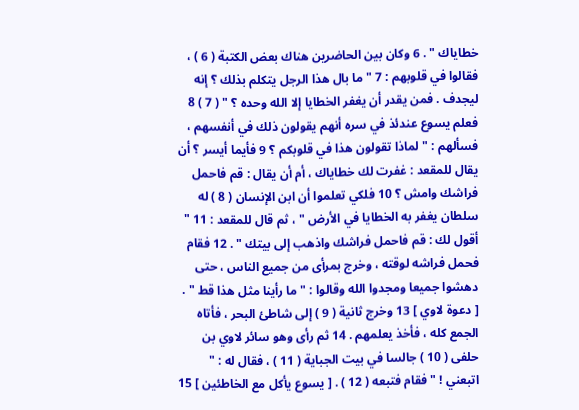خطاياك " . 6 وكان بين الحاضرين هناك بعض الكتبة ( 6 ) ، فقالوا في قلوبهم : 7 " ما بال هذا الرجل يتكلم بذلك ؟ إنه ليجدف . فمن يقدر أن يغفر الخطايا إلا الله وحده ؟ " ( 7 ) 8 فعلم يسوع عندئذ في سره أنهم يقولون ذلك في أنفسهم ، فسألهم : " لماذا تقولون هذا في قلوبكم ؟ 9 فأيما أيسر ؟ أن يقال للمقعد : غفرت لك خطاياك ، أم أن يقال : قم فاحمل فراشك وامش ؟ 10 فلكي تعلموا أن ابن الإنسان ( 8 ) له سلطان يغفر به الخطايا في الأرض " ، ثم قال للمقعد : 11 " أقول لك : قم فاحمل فراشك واذهب إلى بيتك " . 12 فقام فحمل فراشه لوقته ، وخرج بمرأى من جميع الناس ، حتى دهشوا جميعا ومجدوا الله وقالوا : " ما رأينا مثل هذا قط " . [ دعوة لاوي ] 13 وخرج ثانية ( 9 ) إلى شاطئ البحر ، فأتاه الجمع كله ، فأخذ يعلمهم . 14 ثم رأى وهو سائر لاوي بن حلفى ( 10 ) جالسا في بيت الجباية ( 11 ) ، فقال له : " اتبعني ! " فقام فتبعه ( 12 ) . [ يسوع يأكل مع الخاطئين ] 15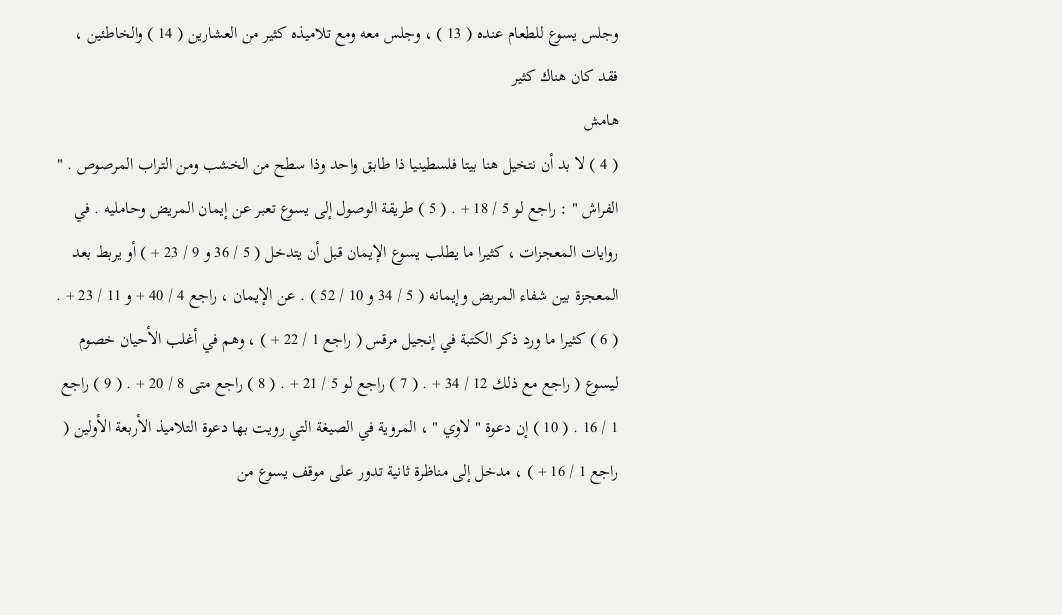وجلس يسوع للطعام عنده ( 13 ) ، وجلس معه ومع تلاميذه كثير من العشارين ( 14 ) والخاطئين ، فقد كان هناك كثير
هامش
( 4 ) لا بد أن نتخيل هنا بيتا فلسطينيا ذا طابق واحد وذا سطح من الخشب ومن التراب المرصوص . " الفراش " : راجع لو 5 / 18 + . ( 5 ) طريقة الوصول إلى يسوع تعبر عن إيمان المريض وحامليه . في روايات المعجزات ، كثيرا ما يطلب يسوع الإيمان قبل أن يتدخل ( 5 / 36 و 9 / 23 + ) أو يربط بعد المعجزة بين شفاء المريض وإيمانه ( 5 / 34 و 10 / 52 ) . عن الإيمان ، راجع 4 / 40 + و 11 / 23 + . ( 6 ) كثيرا ما ورد ذكر الكتبة في إنجيل مرقس ( راجع 1 / 22 + ) ، وهم في أغلب الأحيان خصوم ليسوع ( راجع مع ذلك 12 / 34 + . ( 7 ) راجع لو 5 / 21 + . ( 8 ) راجع متى 8 / 20 + . ( 9 ) راجع 1 / 16 . ( 10 ) إن دعوة " لاوي " ، المروية في الصيغة التي رويت بها دعوة التلاميذ الأربعة الأولين ( راجع 1 / 16 + ) ، مدخل إلى مناظرة ثانية تدور على موقف يسوع من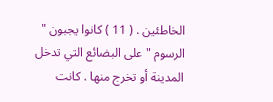الخاطئين . ( 11 ) كانوا يجبون " الرسوم " على البضائع التي تدخل المدينة أو تخرج منها . كانت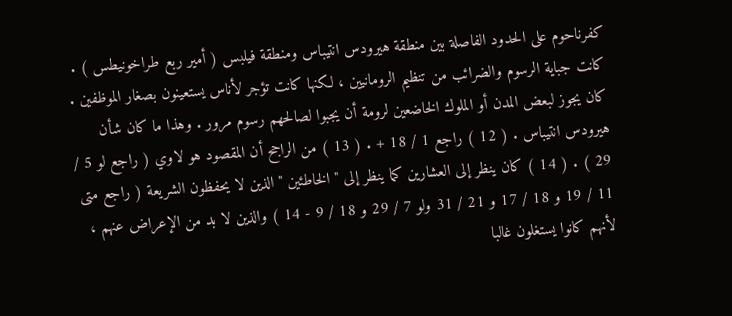كفرناحوم على الحدود الفاصلة بين منطقة هيرودس انتيباس ومنطقة فيلبس ( أمير ربع طراخونيطس ) . كانت جباية الرسوم والضرائب من تنظيم الرومانيين ، لكنها كانت تؤجر لأناس يستعينون بصغار الموظفين . كان يجوز لبعض المدن أو الملوك الخاضعين لرومة أن يجبوا لصالحهم رسوم مرور . وهذا ما كان شأن هيرودس انتيباس . ( 12 ) راجع 1 / 18 + . ( 13 ) من الراجح أن المقصود هو لاوي ( راجع لو 5 / 29 ) . ( 14 ) كان ينظر إلى العشارين كما ينظر إلى " الخاطئين " الذين لا يحفظون الشريعة ( راجع متى 11 / 19 و 18 / 17 و 21 / 31 ولو 7 / 29 و 18 / 9 - 14 ) والذين لا بد من الإعراض عنهم ، لأنهم كانوا يستغلون غالبا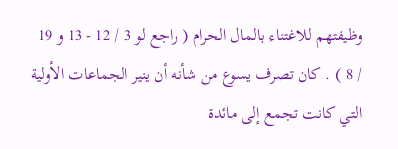وظيفتهم للاغتناء بالمال الحرام ( راجع لو 3 / 12 - 13 و 19 / 8 ) . كان تصرف يسوع من شأنه أن ينير الجماعات الأولية التي كانت تجمع إلى مائدة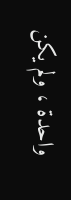واحدة ، ولم يكن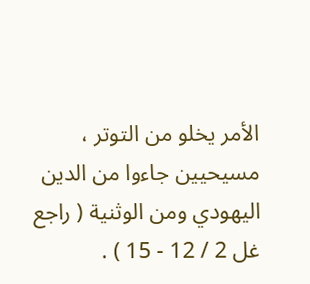الأمر يخلو من التوتر ، مسيحيين جاءوا من الدين اليهودي ومن الوثنية ( راجع غل 2 / 12 - 15 ) .